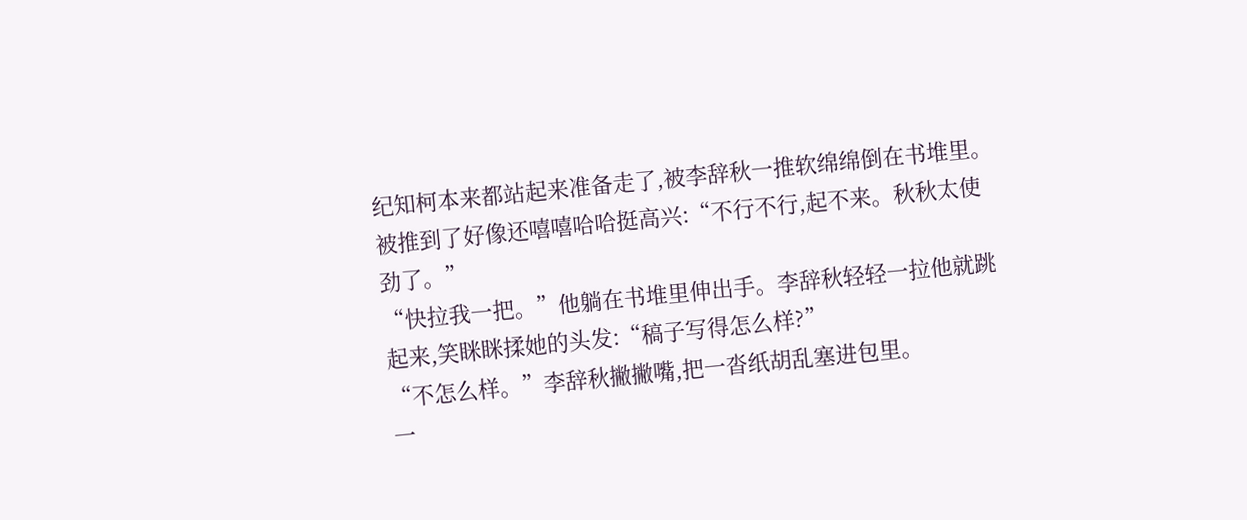纪知柯本来都站起来准备走了,被李辞秋一推软绵绵倒在书堆里。
被推到了好像还嘻嘻哈哈挺高兴:“不行不行,起不来。秋秋太使劲了。”
“快拉我一把。”他躺在书堆里伸出手。李辞秋轻轻一拉他就跳起来,笑眯眯揉她的头发:“稿子写得怎么样?”
“不怎么样。”李辞秋撇撇嘴,把一沓纸胡乱塞进包里。
一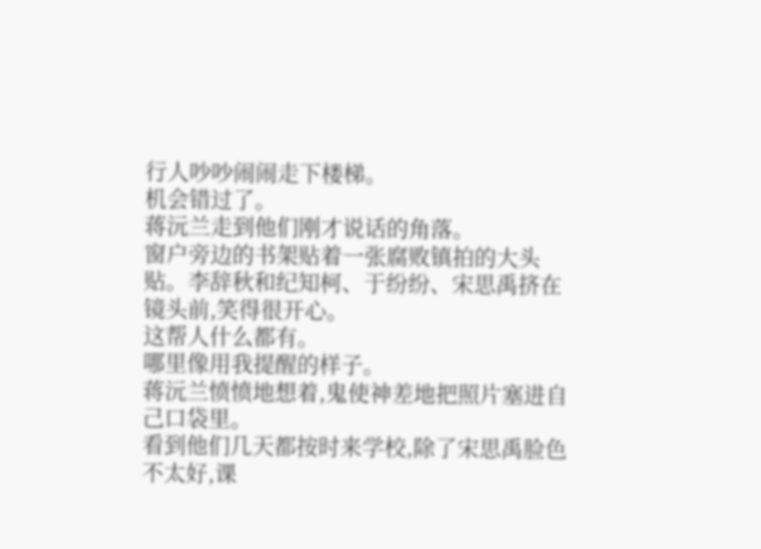行人吵吵闹闹走下楼梯。
机会错过了。
蒋沅兰走到他们刚才说话的角落。
窗户旁边的书架贴着一张腐败镇拍的大头贴。李辞秋和纪知柯、于纷纷、宋思禹挤在镜头前,笑得很开心。
这帮人什么都有。
哪里像用我提醒的样子。
蒋沅兰愤愤地想着,鬼使神差地把照片塞进自己口袋里。
看到他们几天都按时来学校,除了宋思禹脸色不太好,课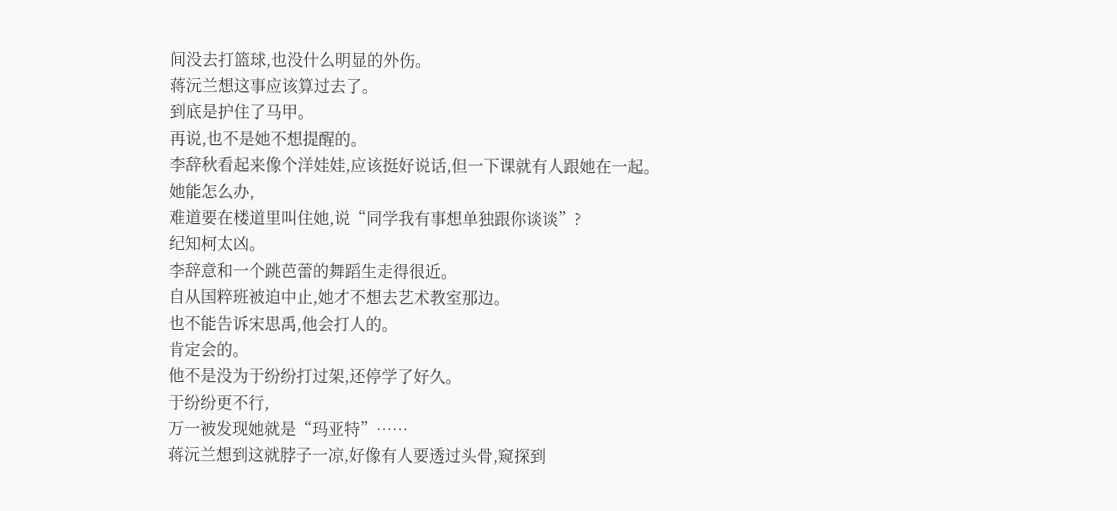间没去打篮球,也没什么明显的外伤。
蒋沅兰想这事应该算过去了。
到底是护住了马甲。
再说,也不是她不想提醒的。
李辞秋看起来像个洋娃娃,应该挺好说话,但一下课就有人跟她在一起。
她能怎么办,
难道要在楼道里叫住她,说“同学我有事想单独跟你谈谈”?
纪知柯太凶。
李辞意和一个跳芭蕾的舞蹈生走得很近。
自从国粹班被迫中止,她才不想去艺术教室那边。
也不能告诉宋思禹,他会打人的。
肯定会的。
他不是没为于纷纷打过架,还停学了好久。
于纷纷更不行,
万一被发现她就是“玛亚特”……
蒋沅兰想到这就脖子一凉,好像有人要透过头骨,窥探到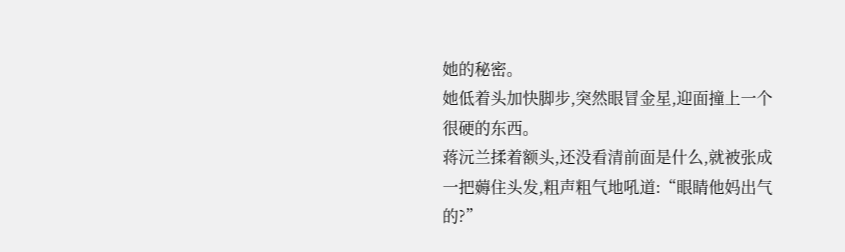她的秘密。
她低着头加快脚步,突然眼冒金星,迎面撞上一个很硬的东西。
蒋沅兰揉着额头,还没看清前面是什么,就被张成一把薅住头发,粗声粗气地吼道:“眼睛他妈出气的?”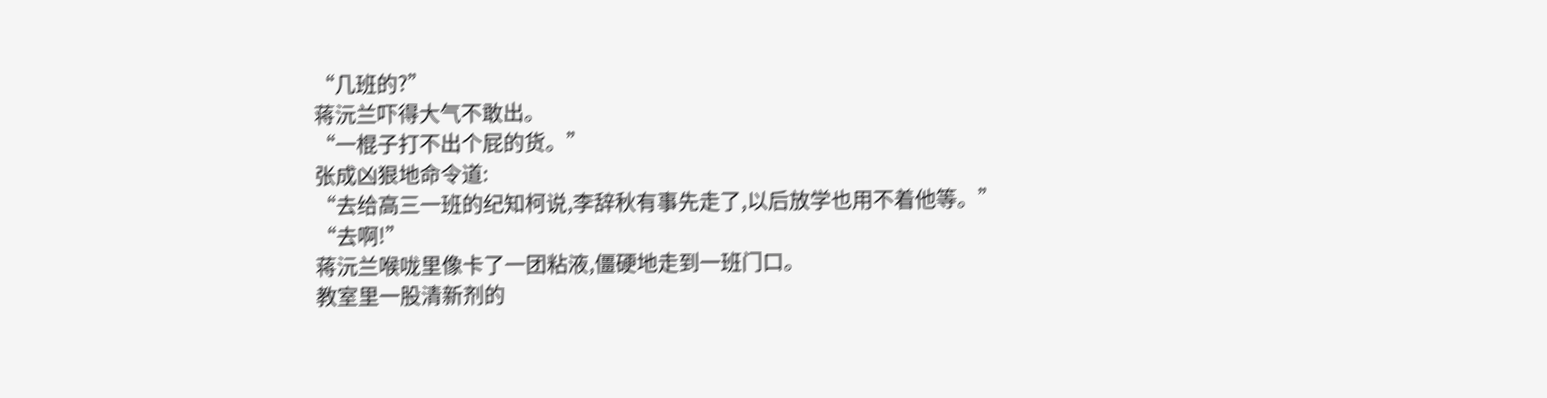“几班的?”
蒋沅兰吓得大气不敢出。
“一棍子打不出个屁的货。”
张成凶狠地命令道:
“去给高三一班的纪知柯说,李辞秋有事先走了,以后放学也用不着他等。”
“去啊!”
蒋沅兰喉咙里像卡了一团粘液,僵硬地走到一班门口。
教室里一股清新剂的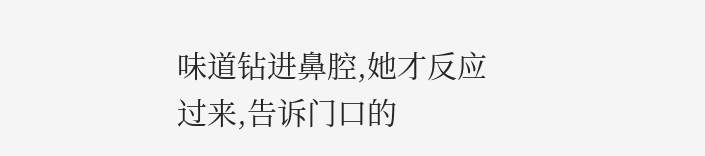味道钻进鼻腔,她才反应过来,告诉门口的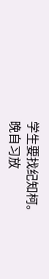学生要找纪知柯。
晚自习放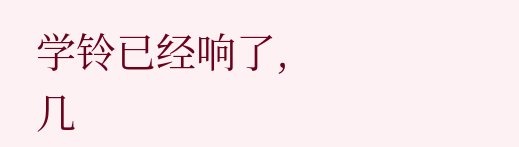学铃已经响了,
几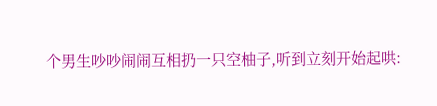个男生吵吵闹闹互相扔一只空柚子,听到立刻开始起哄: